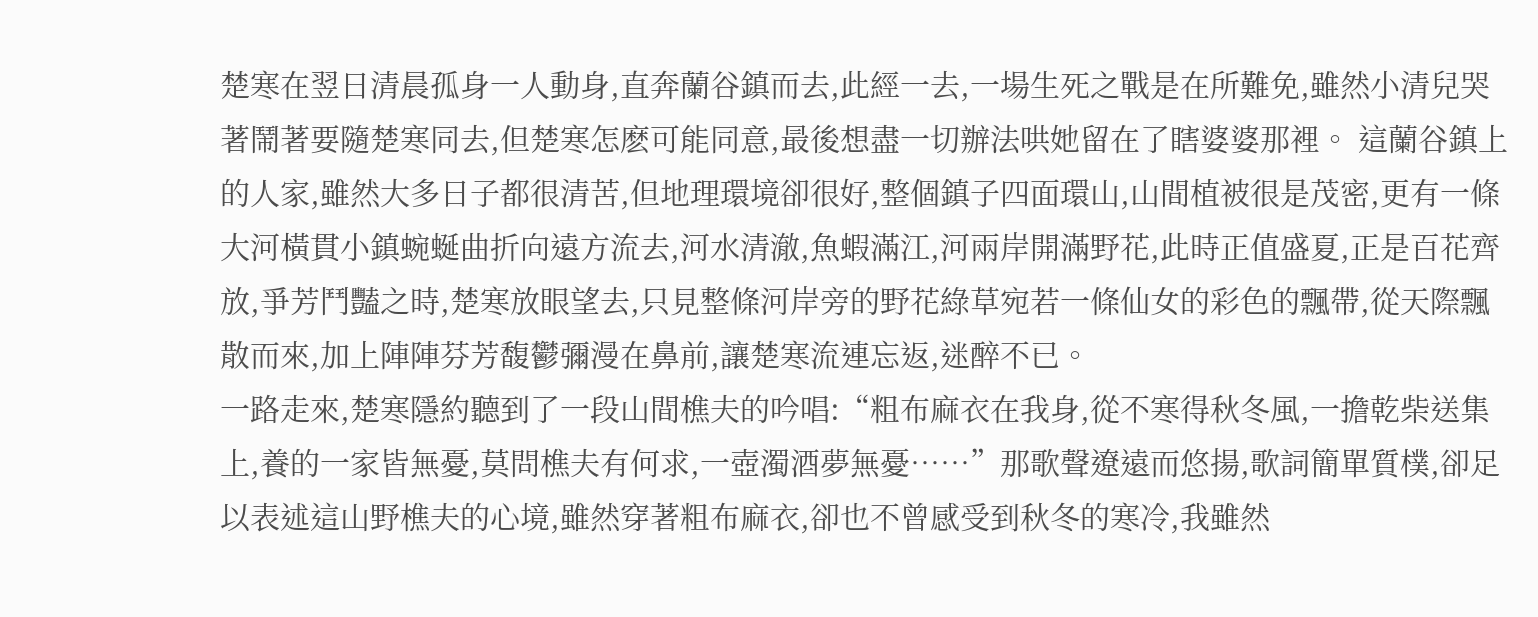楚寒在翌日清晨孤身一人動身,直奔蘭谷鎮而去,此經一去,一場生死之戰是在所難免,雖然小清兒哭著鬧著要隨楚寒同去,但楚寒怎麽可能同意,最後想盡一切辦法哄她留在了瞎婆婆那裡。 這蘭谷鎮上的人家,雖然大多日子都很清苦,但地理環境卻很好,整個鎮子四面環山,山間植被很是茂密,更有一條大河橫貫小鎮蜿蜒曲折向遠方流去,河水清澈,魚蝦滿江,河兩岸開滿野花,此時正值盛夏,正是百花齊放,爭芳鬥豔之時,楚寒放眼望去,只見整條河岸旁的野花綠草宛若一條仙女的彩色的飄帶,從天際飄散而來,加上陣陣芬芳馥鬱彌漫在鼻前,讓楚寒流連忘返,迷醉不已。
一路走來,楚寒隱約聽到了一段山間樵夫的吟唱:“粗布麻衣在我身,從不寒得秋冬風,一擔乾柴送集上,養的一家皆無憂,莫問樵夫有何求,一壺濁酒夢無憂……”那歌聲遼遠而悠揚,歌詞簡單質樸,卻足以表述這山野樵夫的心境,雖然穿著粗布麻衣,卻也不曾感受到秋冬的寒冷,我雖然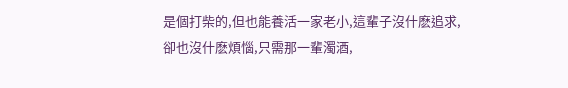是個打柴的,但也能養活一家老小,這輩子沒什麽追求,卻也沒什麽煩惱,只需那一輩濁酒,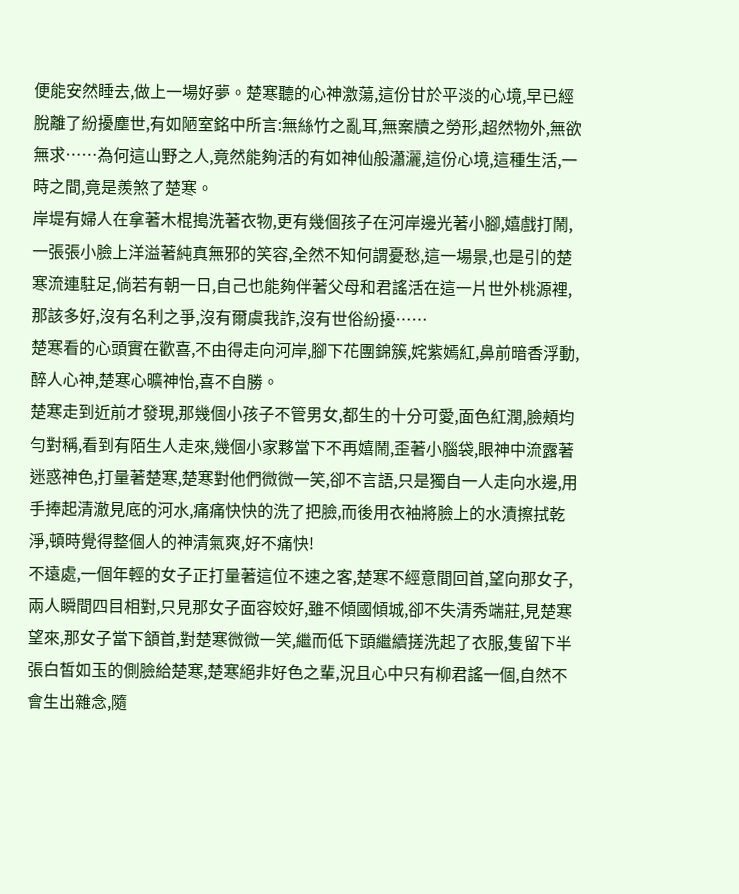便能安然睡去,做上一場好夢。楚寒聽的心神激蕩,這份甘於平淡的心境,早已經脫離了紛擾塵世,有如陋室銘中所言:無絲竹之亂耳,無案牘之勞形,超然物外,無欲無求……為何這山野之人,竟然能夠活的有如神仙般瀟灑,這份心境,這種生活,一時之間,竟是羨煞了楚寒。
岸堤有婦人在拿著木棍搗洗著衣物,更有幾個孩子在河岸邊光著小腳,嬉戲打鬧,一張張小臉上洋溢著純真無邪的笑容,全然不知何謂憂愁,這一場景,也是引的楚寒流連駐足,倘若有朝一日,自己也能夠伴著父母和君謠活在這一片世外桃源裡,那該多好,沒有名利之爭,沒有爾虞我詐,沒有世俗紛擾……
楚寒看的心頭實在歡喜,不由得走向河岸,腳下花團錦簇,姹紫嫣紅,鼻前暗香浮動,醉人心神,楚寒心曠神怡,喜不自勝。
楚寒走到近前才發現,那幾個小孩子不管男女,都生的十分可愛,面色紅潤,臉頰均勻對稱,看到有陌生人走來,幾個小家夥當下不再嬉鬧,歪著小腦袋,眼神中流露著迷惑神色,打量著楚寒,楚寒對他們微微一笑,卻不言語,只是獨自一人走向水邊,用手捧起清澈見底的河水,痛痛快快的洗了把臉,而後用衣袖將臉上的水漬擦拭乾淨,頓時覺得整個人的神清氣爽,好不痛快!
不遠處,一個年輕的女子正打量著這位不速之客,楚寒不經意間回首,望向那女子,兩人瞬間四目相對,只見那女子面容姣好,雖不傾國傾城,卻不失清秀端莊,見楚寒望來,那女子當下頷首,對楚寒微微一笑,繼而低下頭繼續搓洗起了衣服,隻留下半張白皙如玉的側臉給楚寒,楚寒絕非好色之輩,況且心中只有柳君謠一個,自然不會生出雜念,隨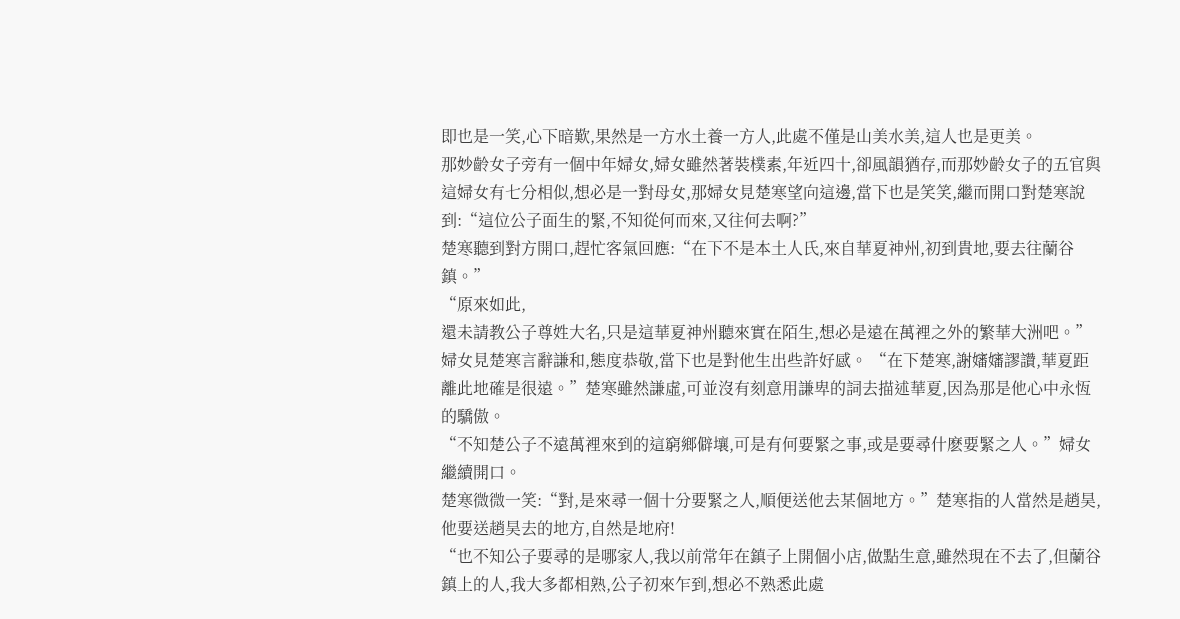即也是一笑,心下暗歎,果然是一方水土養一方人,此處不僅是山美水美,這人也是更美。
那妙齡女子旁有一個中年婦女,婦女雖然著裝樸素,年近四十,卻風韻猶存,而那妙齡女子的五官與這婦女有七分相似,想必是一對母女,那婦女見楚寒望向這邊,當下也是笑笑,繼而開口對楚寒說到:“這位公子面生的緊,不知從何而來,又往何去啊?”
楚寒聽到對方開口,趕忙客氣回應:“在下不是本土人氏,來自華夏神州,初到貴地,要去往蘭谷鎮。”
“原來如此,
還未請教公子尊姓大名,只是這華夏神州聽來實在陌生,想必是遠在萬裡之外的繁華大洲吧。”婦女見楚寒言辭謙和,態度恭敬,當下也是對他生出些許好感。 “在下楚寒,謝嬸嬸謬讚,華夏距離此地確是很遠。”楚寒雖然謙虛,可並沒有刻意用謙卑的詞去描述華夏,因為那是他心中永恆的驕傲。
“不知楚公子不遠萬裡來到的這窮鄉僻壤,可是有何要緊之事,或是要尋什麽要緊之人。”婦女繼續開口。
楚寒微微一笑:“對,是來尋一個十分要緊之人,順便送他去某個地方。”楚寒指的人當然是趙昊,他要送趙昊去的地方,自然是地府!
“也不知公子要尋的是哪家人,我以前常年在鎮子上開個小店,做點生意,雖然現在不去了,但蘭谷鎮上的人,我大多都相熟,公子初來乍到,想必不熟悉此處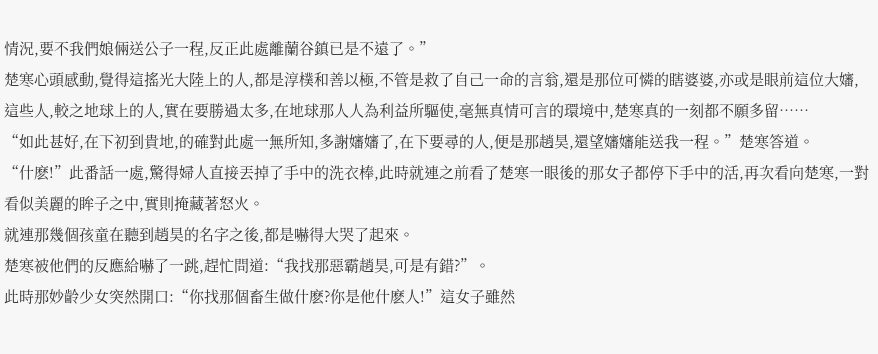情況,要不我們娘倆送公子一程,反正此處離蘭谷鎮已是不遠了。”
楚寒心頭感動,覺得這搖光大陸上的人,都是淳樸和善以極,不管是救了自己一命的言翁,還是那位可憐的瞎婆婆,亦或是眼前這位大嬸,這些人,較之地球上的人,實在要勝過太多,在地球那人人為利益所驅使,毫無真情可言的環境中,楚寒真的一刻都不願多留……
“如此甚好,在下初到貴地,的確對此處一無所知,多謝嬸嬸了,在下要尋的人,便是那趙昊,還望嬸嬸能送我一程。”楚寒答道。
“什麽!”此番話一處,驚得婦人直接丟掉了手中的洗衣棒,此時就連之前看了楚寒一眼後的那女子都停下手中的活,再次看向楚寒,一對看似美麗的眸子之中,實則掩藏著怒火。
就連那幾個孩童在聽到趙昊的名字之後,都是嚇得大哭了起來。
楚寒被他們的反應給嚇了一跳,趕忙問道:“我找那惡霸趙昊,可是有錯?”。
此時那妙齡少女突然開口:“你找那個畜生做什麽?你是他什麽人!”這女子雖然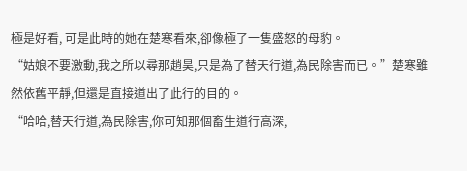極是好看, 可是此時的她在楚寒看來,卻像極了一隻盛怒的母豹。
“姑娘不要激動,我之所以尋那趙昊,只是為了替天行道,為民除害而已。”楚寒雖然依舊平靜,但還是直接道出了此行的目的。
“哈哈,替天行道,為民除害,你可知那個畜生道行高深,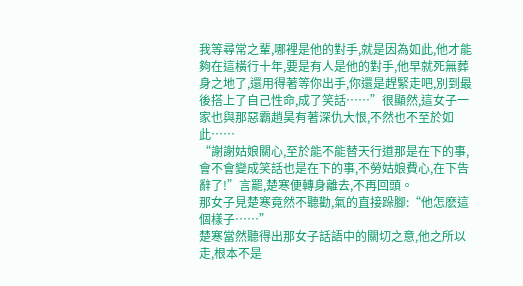我等尋常之輩,哪裡是他的對手,就是因為如此,他才能夠在這橫行十年,要是有人是他的對手,他早就死無葬身之地了,還用得著等你出手,你還是趕緊走吧,別到最後搭上了自己性命,成了笑話……”很顯然,這女子一家也與那惡霸趙昊有著深仇大恨,不然也不至於如此……
“謝謝姑娘關心,至於能不能替天行道那是在下的事,會不會變成笑話也是在下的事,不勞姑娘費心,在下告辭了!”言罷,楚寒便轉身離去,不再回頭。
那女子見楚寒竟然不聽勸,氣的直接跺腳:“他怎麽這個樣子……”
楚寒當然聽得出那女子話語中的關切之意,他之所以走,根本不是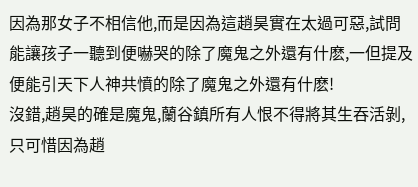因為那女子不相信他,而是因為這趙昊實在太過可惡,試問能讓孩子一聽到便嚇哭的除了魔鬼之外還有什麽,一但提及便能引天下人神共憤的除了魔鬼之外還有什麽!
沒錯,趙昊的確是魔鬼,蘭谷鎮所有人恨不得將其生吞活剝,只可惜因為趙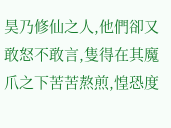昊乃修仙之人,他們卻又敢怒不敢言,隻得在其魔爪之下苦苦熬煎,惶恐度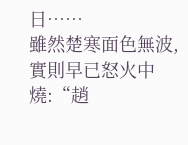日……
雖然楚寒面色無波,實則早已怒火中燒:“趙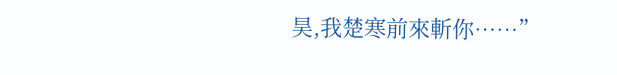昊,我楚寒前來斬你……”